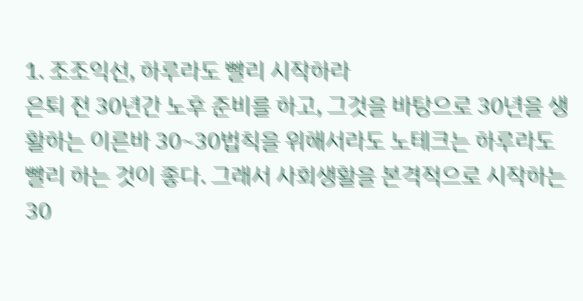1. 조조익선, 하루라도 빨리 시작하라
은퇴 전 30년간 노후 준비를 하고, 그것을 바탕으로 30년을 생활하는 이른바 30~30법칙을 위해서라도 노테크는 하루라도 빨리 하는 것이 좋다. 그래서 사회생활을 본격적으로 시작하는 30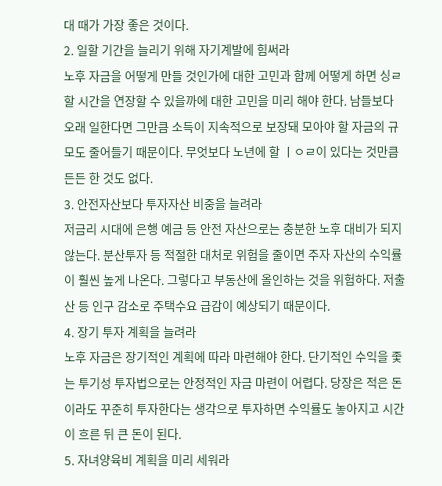대 때가 가장 좋은 것이다.
2. 일할 기간을 늘리기 위해 자기계발에 힘써라
노후 자금을 어떻게 만들 것인가에 대한 고민과 함께 어떻게 하면 싱ㄹ할 시간을 연장할 수 있을까에 대한 고민을 미리 해야 한다. 남들보다 오래 일한다면 그만큼 소득이 지속적으로 보장돼 모아야 할 자금의 규모도 줄어들기 때문이다. 무엇보다 노년에 할 ㅣㅇㄹ이 있다는 것만큼 든든 한 것도 없다.
3. 안전자산보다 투자자산 비중을 늘려라
저금리 시대에 은행 예금 등 안전 자산으로는 충분한 노후 대비가 되지 않는다. 분산투자 등 적절한 대처로 위험을 줄이면 주자 자산의 수익률이 훨씬 높게 나온다. 그렇다고 부동산에 올인하는 것을 위험하다. 저출산 등 인구 감소로 주택수요 급감이 예상되기 때문이다.
4. 장기 투자 계획을 늘려라
노후 자금은 장기적인 계획에 따라 마련해야 한다. 단기적인 수익을 좇는 투기성 투자법으로는 안정적인 자금 마련이 어렵다. 당장은 적은 돈이라도 꾸준히 투자한다는 생각으로 투자하면 수익률도 놓아지고 시간이 흐른 뒤 큰 돈이 된다.
5. 자녀양육비 계획을 미리 세워라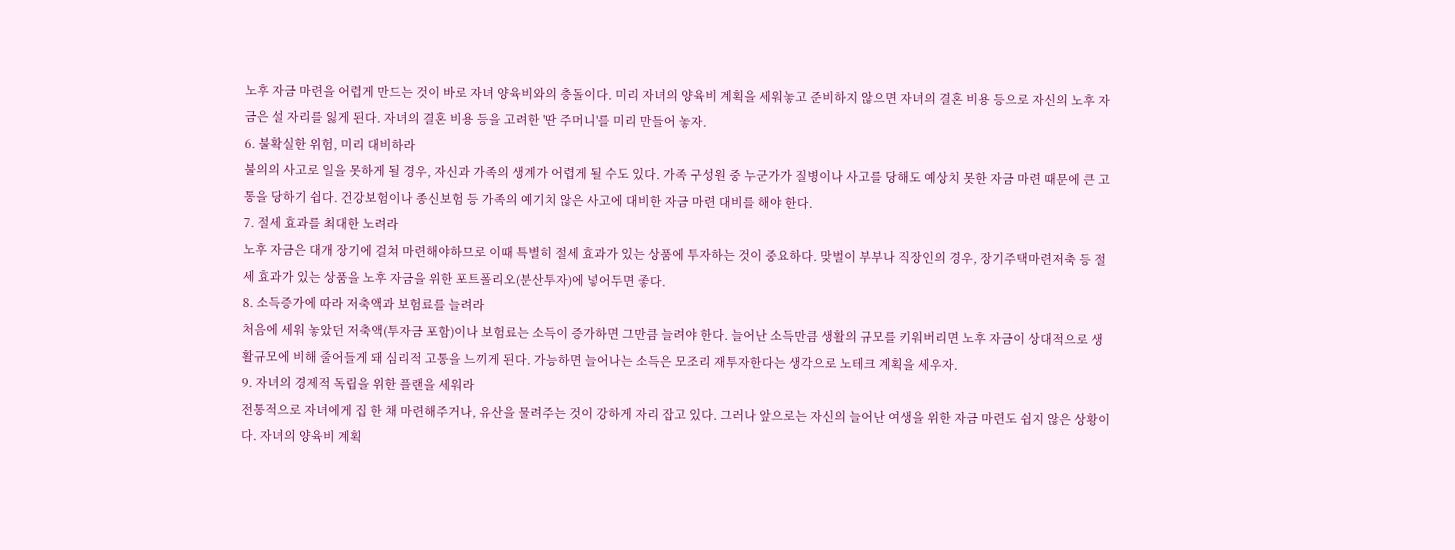노후 자금 마련을 어렵게 만드는 것이 바로 자녀 양육비와의 충돌이다. 미리 자녀의 양육비 계획을 세워놓고 준비하지 않으면 자녀의 결혼 비용 등으로 자신의 노후 자금은 설 자리를 잃게 된다. 자녀의 결혼 비용 등을 고려한 '딴 주머니'를 미리 만들어 놓자.
6. 불확실한 위험, 미리 대비하라
불의의 사고로 일을 못하게 될 경우, 자신과 가족의 생계가 어렵게 될 수도 있다. 가족 구성원 중 누군가가 질병이나 사고를 당해도 예상치 못한 자금 마련 때문에 큰 고통을 당하기 쉽다. 건강보험이나 종신보험 등 가족의 예기치 않은 사고에 대비한 자금 마련 대비를 해야 한다.
7. 절세 효과를 최대한 노려라
노후 자금은 대개 장기에 걸쳐 마련해야하므로 이때 특별히 절세 효과가 있는 상품에 투자하는 것이 중요하다. 맞벌이 부부나 직장인의 경우, 장기주택마련저축 등 절세 효과가 있는 상품을 노후 자금을 위한 포트폴리오(분산투자)에 넣어두면 좋다.
8. 소득증가에 따라 저축액과 보험료를 늘려라
처음에 세워 놓았던 저축액(투자금 포함)이나 보험료는 소득이 증가하면 그만큼 늘려야 한다. 늘어난 소득만큼 생활의 규모를 키워버리면 노후 자금이 상대적으로 생활규모에 비해 줄어들게 돼 심리적 고통을 느끼게 된다. 가능하면 늘어나는 소득은 모조리 재투자한다는 생각으로 노테크 계획을 세우자.
9. 자녀의 경제적 독립을 위한 플랜을 세워라
전통적으로 자녀에게 집 한 채 마련해주거나, 유산을 물려주는 것이 강하게 자리 잡고 있다. 그러나 앞으로는 자신의 늘어난 여생을 위한 자금 마련도 쉽지 않은 상황이다. 자녀의 양육비 계획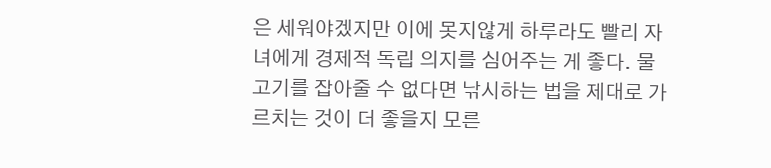은 세워야겠지만 이에 못지않게 하루라도 빨리 자녀에게 경제적 독립 의지를 심어주는 게 좋다. 물고기를 잡아줄 수 없다면 낚시하는 법을 제대로 가르치는 것이 더 좋을지 모른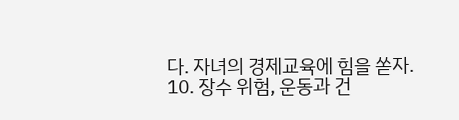다. 자녀의 경제교육에 힘을 쏟자.
10. 장수 위험, 운동과 건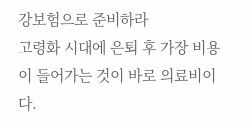강보험으로 준비하라
고령화 시대에 은퇴 후 가장 비용이 들어가는 것이 바로 의료비이다.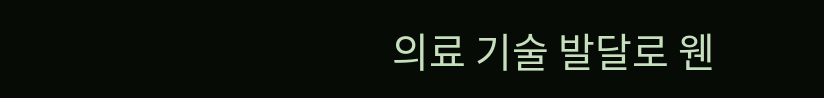의료 기술 발달로 웬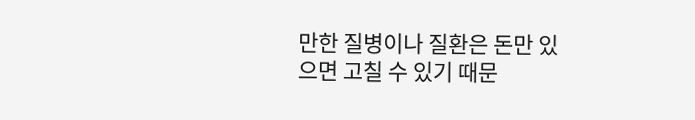만한 질병이나 질환은 돈만 있으면 고칠 수 있기 때문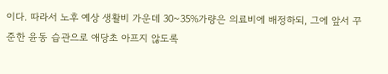이다. 따라서 노후 예상 생활비 가운데 30~35%가량은 의료비에 배정하되, 그에 앞서 꾸준한 윤동 습관으로 애당초 아프지 않도록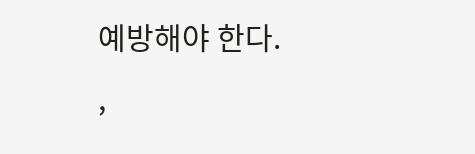예방해야 한다.
,